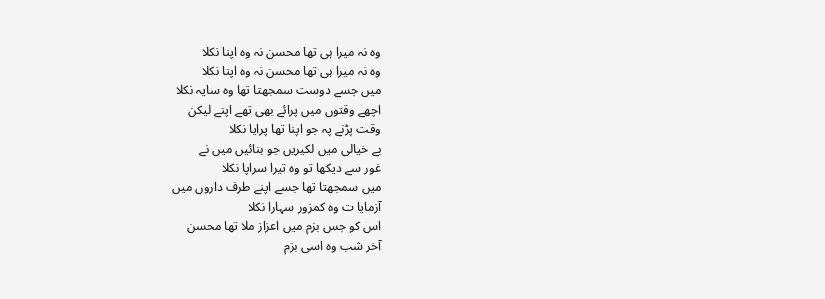وہ نہ میرا ہی تھا محسن نہ وہ اپنا نکلا
وہ نہ میرا ہی تھا محسن نہ وہ اپنا نکلا
میں جسے دوست سمجھتا تھا وہ سایہ نکلا
اچھے وقتوں میں پرائے بھی تھے اپنے لیکن
وقت پڑنے پہ جو اپنا تھا پرایا نکلا
بے خیالی میں لکیریں جو بنائیں میں نے
غور سے دیکھا تو وہ تیرا سراپا نکلا
میں سمجھتا تھا جسے اپنے طرف داروں میں
آزمایا ت وہ کمزور سہارا نکلا
اس کو جس بزم میں اعزاز ملا تھا محسن
آخر شب وہ اسی بزم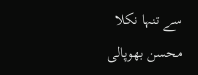سے تنہا نکلا
محسن بھوپالی